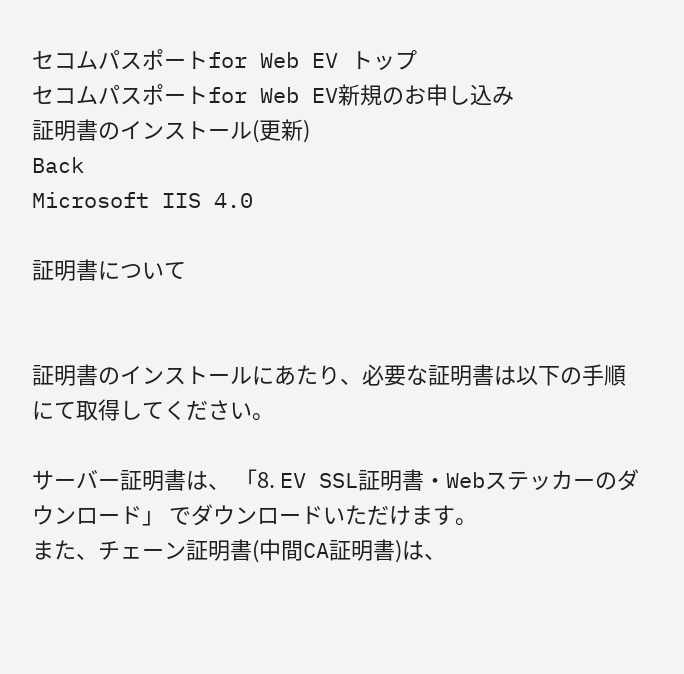セコムパスポートfor Web EV トップ
セコムパスポートfor Web EV新規のお申し込み
証明書のインストール(更新)
Back
Microsoft IIS 4.0

証明書について


証明書のインストールにあたり、必要な証明書は以下の手順にて取得してください。

サーバー証明書は、 「8. EV SSL証明書・Webステッカーのダウンロード」 でダウンロードいただけます。
また、チェーン証明書(中間CA証明書)は、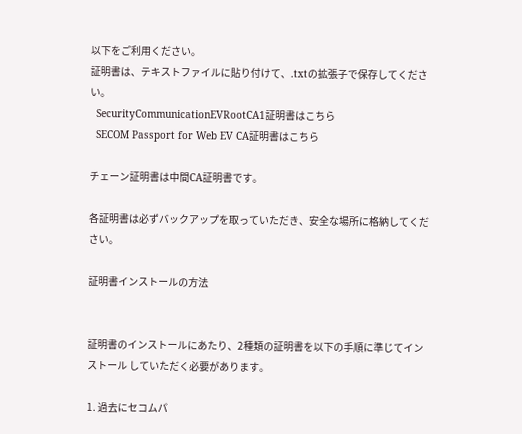以下をご利用ください。
証明書は、テキストファイルに貼り付けて、.txtの拡張子で保存してください。
  SecurityCommunicationEVRootCA1証明書はこちら
  SECOM Passport for Web EV CA証明書はこちら

チェーン証明書は中間CA証明書です。

各証明書は必ずバックアップを取っていただき、安全な場所に格納してください。

証明書インストールの方法


証明書のインストールにあたり、2種類の証明書を以下の手順に準じてインストール していただく必要があります。

1. 過去にセコムパ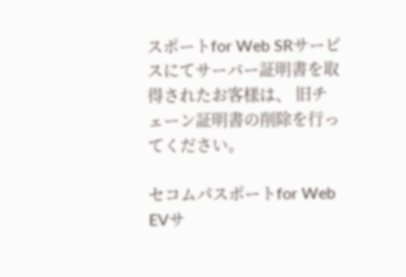スポートfor Web SRサービスにてサーバー証明書を取得されたお客様は、 旧チェーン証明書の削除を行ってください。

セコムパスポートfor Web EVサ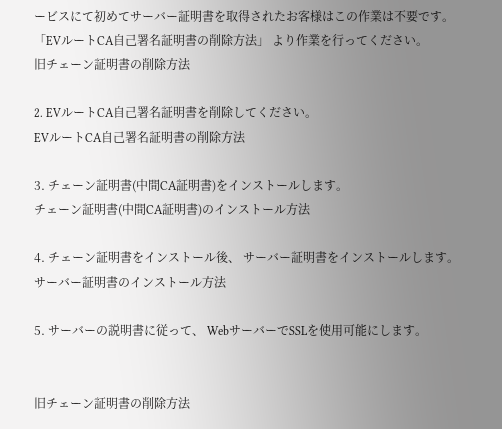ービスにて初めてサーバー証明書を取得されたお客様はこの作業は不要です。
「EVルートCA自己署名証明書の削除方法」 より作業を行ってください。
旧チェーン証明書の削除方法

2. EVルートCA自己署名証明書を削除してください。
EVルートCA自己署名証明書の削除方法

3. チェーン証明書(中間CA証明書)をインストールします。
チェーン証明書(中間CA証明書)のインストール方法

4. チェーン証明書をインストール後、 サーバー証明書をインストールします。
サーバー証明書のインストール方法

5. サーバーの説明書に従って、 WebサーバーでSSLを使用可能にします。


旧チェーン証明書の削除方法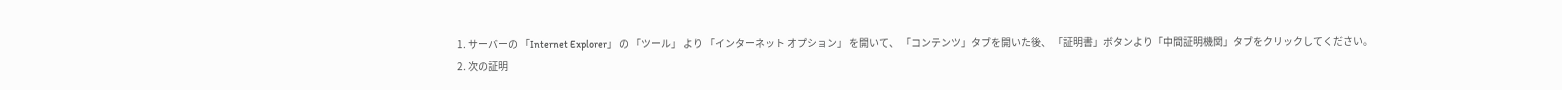1. サーバーの 「Internet Explorer」 の 「ツール」 より 「インターネット オプション」 を開いて、 「コンテンツ」タブを開いた後、 「証明書」ボタンより「中間証明機関」タブをクリックしてください。
2. 次の証明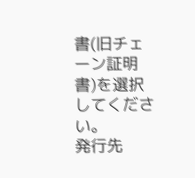書(旧チェーン証明書)を選択してください。
発行先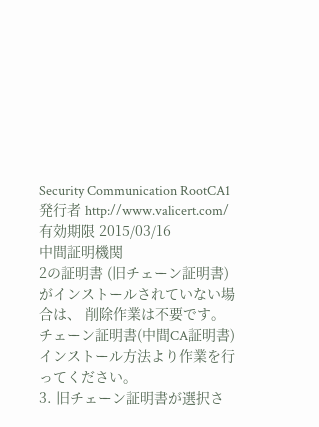Security Communication RootCA1
発行者 http://www.valicert.com/
有効期限 2015/03/16
中間証明機関
2の証明書 (旧チェーン証明書) がインストールされていない場合は、 削除作業は不要です。
チェーン証明書(中間CA証明書)インストール方法より作業を行ってください。
3. 旧チェーン証明書が選択さ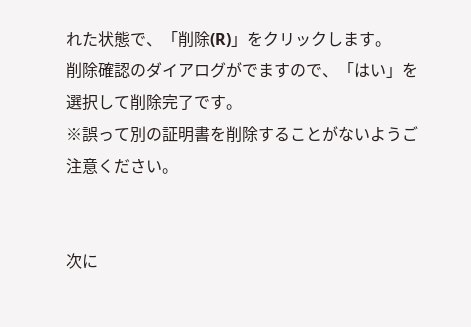れた状態で、「削除(R)」をクリックします。
削除確認のダイアログがでますので、「はい」を選択して削除完了です。
※誤って別の証明書を削除することがないようご注意ください。


次に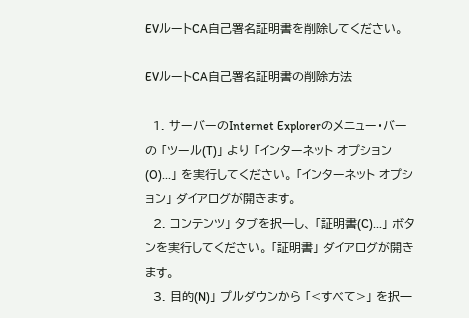EVルートCA自己署名証明書を削除してください。

EVルートCA自己署名証明書の削除方法

  1. サーバーのInternet Explorerのメニュー・バーの 「ツール(T)」 より 「インターネット オプション(O)...」 を実行してください。 「インターネット オプション」 ダイアログが開きます。
  2. コンテンツ」 タブを択一し、 「証明書(C)...」 ボタンを実行してください。 「証明書」 ダイアログが開きます。
  3. 目的(N)」 プルダウンから 「<すべて>」 を択一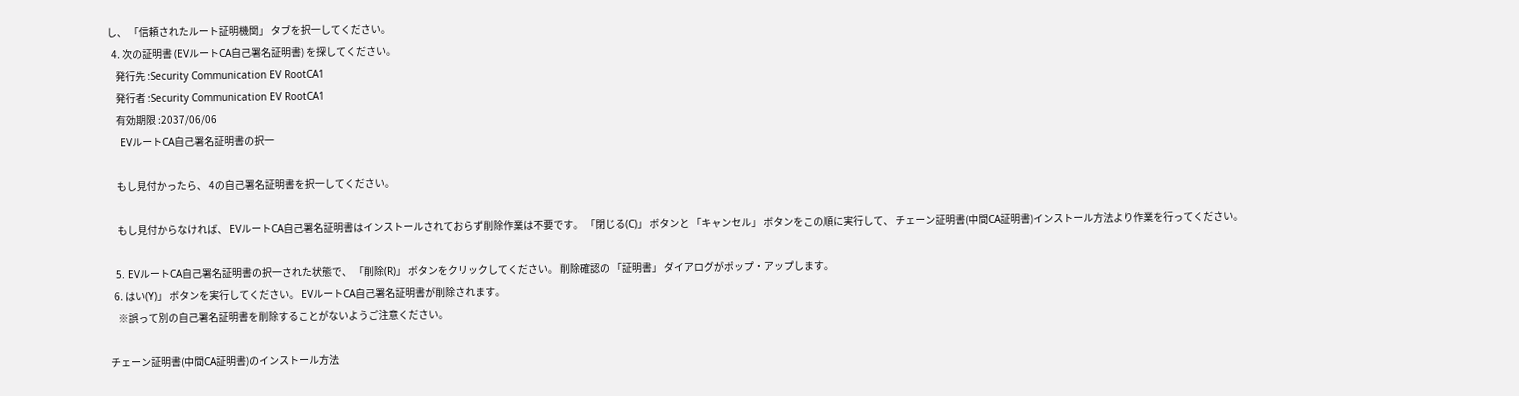し、 「信頼されたルート証明機関」 タブを択一してください。
  4. 次の証明書 (EVルートCA自己署名証明書) を探してください。
    発行先 :Security Communication EV RootCA1
    発行者 :Security Communication EV RootCA1
    有効期限 :2037/06/06
    EVルートCA自己署名証明書の択一

    もし見付かったら、 4の自己署名証明書を択一してください。

    もし見付からなければ、 EVルートCA自己署名証明書はインストールされておらず削除作業は不要です。 「閉じる(C)」 ボタンと 「キャンセル」 ボタンをこの順に実行して、 チェーン証明書(中間CA証明書)インストール方法より作業を行ってください。

  5. EVルートCA自己署名証明書の択一された状態で、 「削除(R)」 ボタンをクリックしてください。 削除確認の 「証明書」 ダイアログがポップ・アップします。
  6. はい(Y)」 ボタンを実行してください。 EVルートCA自己署名証明書が削除されます。
    ※誤って別の自己署名証明書を削除することがないようご注意ください。

チェーン証明書(中間CA証明書)のインストール方法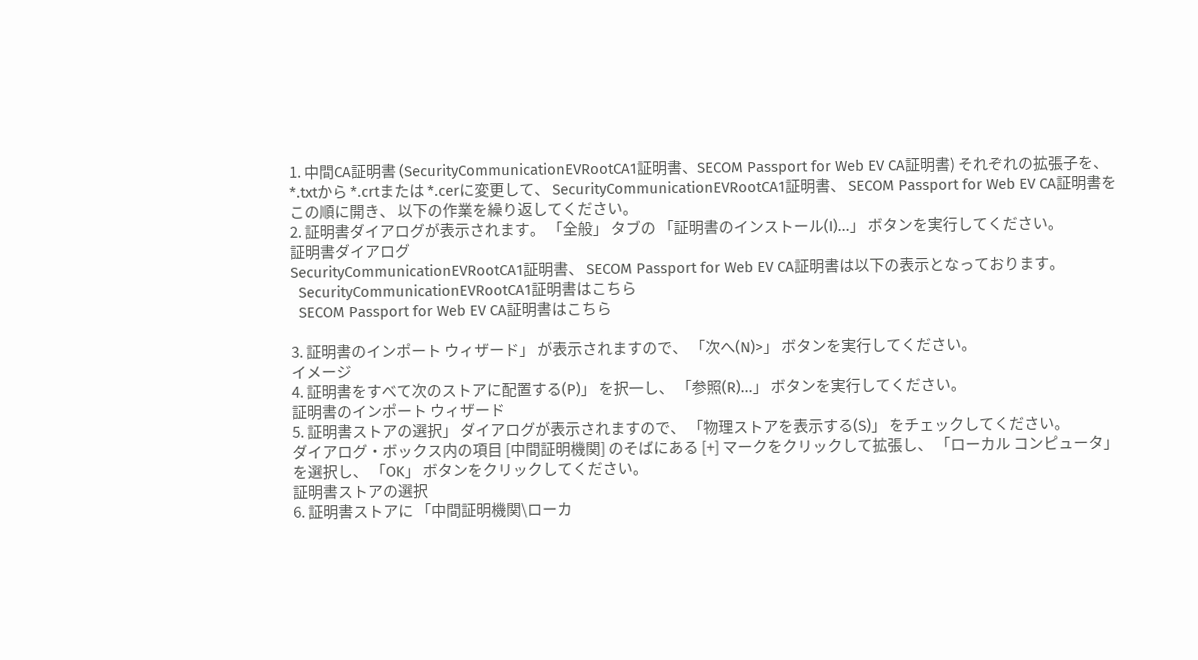1. 中間CA証明書 (SecurityCommunicationEVRootCA1証明書、SECOM Passport for Web EV CA証明書) それぞれの拡張子を、 *.txtから *.crtまたは *.cerに変更して、 SecurityCommunicationEVRootCA1証明書、 SECOM Passport for Web EV CA証明書をこの順に開き、 以下の作業を繰り返してください。
2. 証明書ダイアログが表示されます。 「全般」 タブの 「証明書のインストール(I)...」 ボタンを実行してください。
証明書ダイアログ
SecurityCommunicationEVRootCA1証明書、 SECOM Passport for Web EV CA証明書は以下の表示となっております。
  SecurityCommunicationEVRootCA1証明書はこちら
  SECOM Passport for Web EV CA証明書はこちら

3. 証明書のインポート ウィザード」 が表示されますので、 「次へ(N)>」 ボタンを実行してください。
イメージ
4. 証明書をすべて次のストアに配置する(P)」 を択一し、 「参照(R)...」 ボタンを実行してください。
証明書のインポート ウィザード
5. 証明書ストアの選択」 ダイアログが表示されますので、 「物理ストアを表示する(S)」 をチェックしてください。
ダイアログ・ボックス内の項目 [中間証明機関] のそばにある [+] マークをクリックして拡張し、 「ローカル コンピュータ」 を選択し、 「OK」 ボタンをクリックしてください。
証明書ストアの選択
6. 証明書ストアに 「中間証明機関\ローカ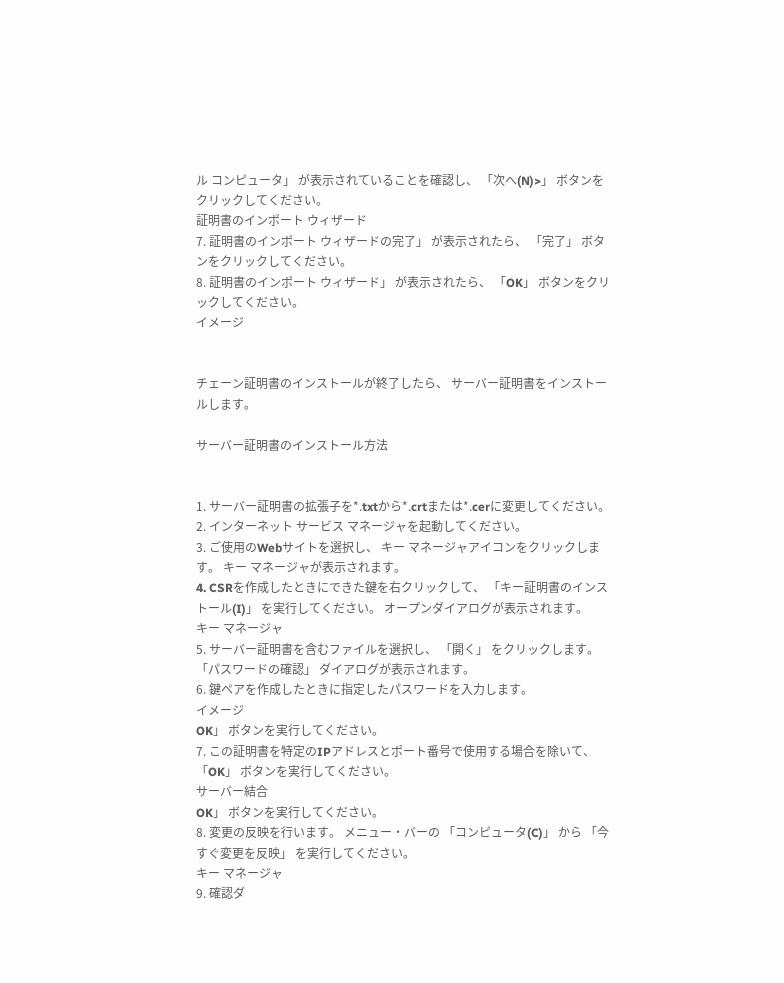ル コンピュータ」 が表示されていることを確認し、 「次へ(N)>」 ボタンをクリックしてください。
証明書のインポート ウィザード
7. 証明書のインポート ウィザードの完了」 が表示されたら、 「完了」 ボタンをクリックしてください。
8. 証明書のインポート ウィザード」 が表示されたら、 「OK」 ボタンをクリックしてください。
イメージ


チェーン証明書のインストールが終了したら、 サーバー証明書をインストールします。

サーバー証明書のインストール方法


1. サーバー証明書の拡張子を*.txtから*.crtまたは*.cerに変更してください。
2. インターネット サービス マネージャを起動してください。
3. ご使用のWebサイトを選択し、 キー マネージャアイコンをクリックします。 キー マネージャが表示されます。
4. CSRを作成したときにできた鍵を右クリックして、 「キー証明書のインストール(I)」 を実行してください。 オープンダイアログが表示されます。
キー マネージャ
5. サーバー証明書を含むファイルを選択し、 「開く」 をクリックします。 「パスワードの確認」 ダイアログが表示されます。
6. 鍵ペアを作成したときに指定したパスワードを入力します。
イメージ
OK」 ボタンを実行してください。
7. この証明書を特定のIPアドレスとポート番号で使用する場合を除いて、 「OK」 ボタンを実行してください。
サーバー結合
OK」 ボタンを実行してください。
8. 変更の反映を行います。 メニュー・バーの 「コンピュータ(C)」 から 「今すぐ変更を反映」 を実行してください。
キー マネージャ
9. 確認ダ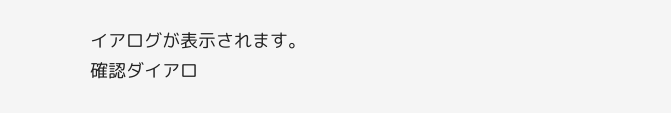イアログが表示されます。
確認ダイアロ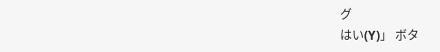グ
はい(Y)」 ボタ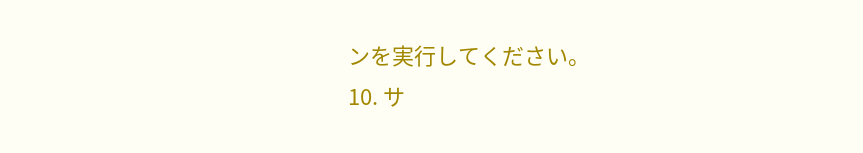ンを実行してください。
10. サ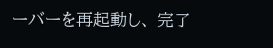ーバーを再起動し、 完了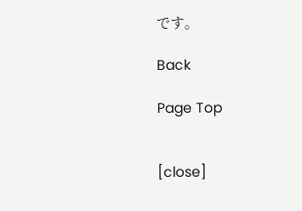です。

Back

Page Top


[close]